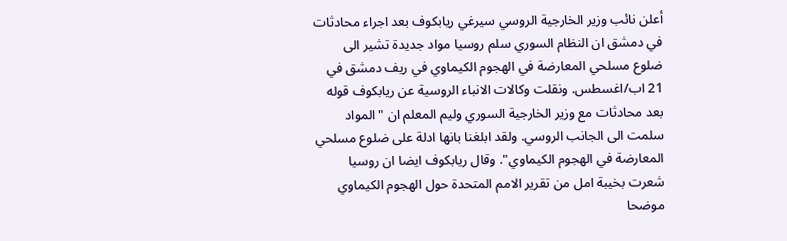أعلن نائب وزير الخارجية الروسي سيرغي ريابكوف بعد اجراء محادثات في دمشق ان النظام السوري سلم روسيا مواد جديدة تشير الى ضلوع مسلحي المعارضة في الهجوم الكيماوي في ريف دمشق في 21 اب/اغسطس. ونقلت وكالات الانباء الروسية عن ريابكوف قوله بعد محادثات مع وزير الخارجية السوري وليم المعلم ان "المواد سلمت الى الجانب الروسي. ولقد ابلغنا بانها ادلة على ضلوع مسلحي المعارضة في الهجوم الكيماوي". وقال ريابكوف ايضا ان روسيا شعرت بخيبة امل من تقرير الامم المتحدة حول الهجوم الكيماوي موضحا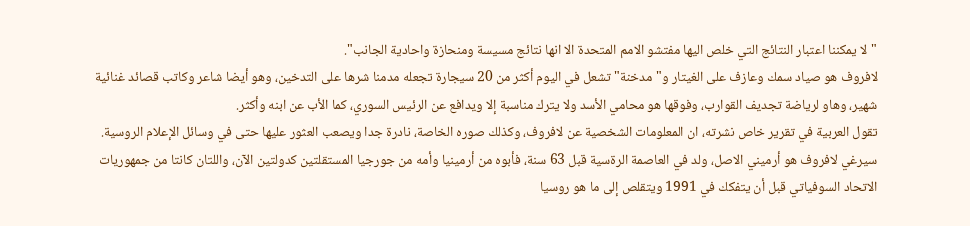"لا يمكننا اعتبار النتائج التي خلص اليها مفتشو الامم المتحدة الا انها نتائج مسيسة ومنحازة واحادية الجانب".
لافروف هو صياد سمك وعازف على الغيتار و"مدخنة" تشعل في اليوم أكثر من 20 سيجارة تجعله مدمنا شرها على التدخين، وهو أيضا شاعر وكاتب قصائد غنائية شهير، وهاو لرياضة تجديف القوارب، وفوقها هو محامي الأسد ولا يترك مناسبة إلا ويدافع عن الرئيس السوري، كما الأب عن ابنه وأكثر.
تقول العربية في تقرير خاص نشرته، ان المعلومات الشخصية عن لافروف، وكذلك صوره الخاصة، نادرة جدا ويصعب العثور عليها حتى في وسائل الإعلام الروسية.
سيرغي لافروف هو أرميني الاصل، ولد في العاصمة الرةسية قبل 63 سنة، فأبوه من أرمينيا وأمه من جورجيا المستقلتين كدولتين الآن، واللتان كانتا من جمهوريات الاتحاد السوفياتي قبل أن يتفكك في 1991 ويتقلص إلى ما هو روسيا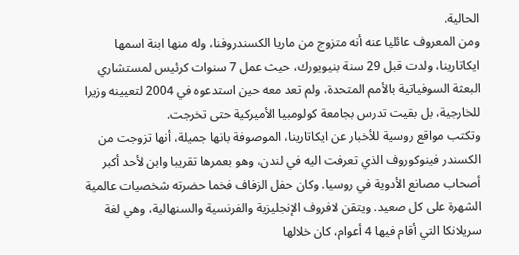الحالية.
ومن المعروف عائليا عنه أنه متزوج من ماريا الكسندروفنا، وله منها ابنة اسمها ايكاتارينا، ولدت قبل 29 سنة بنيويورك، حيث عمل 7 سنوات كرئيس لمستشاري البعثة السوفياتية بالأمم المتحدة، ولم تعد معه حين استدعوه في 2004 لتعيينه وزيرا للخارجية، بل بقيت تدرس بجامعة كولومبيا الأميركية حتى تخرجت.
وتكتب مواقع روسية للأخبار عن ايكاتارينا، الموصوفة بانها جميلة، أنها تزوجت من الكسندر فينوكوروف الذي تعرفت اليه في لندن، وهو بعمرها تقريبا وابن لأحد أكبر أصحاب مصانع الأدوية في روسيا. وكان حفل الزفاف فخما حضرته شخصيات عالمية الشهرة على كل صعيد. ويتقن لافروف الإنجليزية والفرنسية والسنهالية، وهي لغة سريلانكا التي أقام فيها 4 أعوام، كان خلالها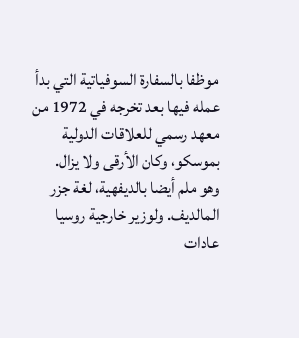موظفا بالسفارة السوفياتية التي بدأ عمله فيها بعد تخرجه في 1972 من معهد رسمي للعلاقات الدولية بموسكو، وكان الأرقى ولا يزال.
وهو ملم أيضا بالديفهية، لغة جزر المالديف. ولوزير خارجية روسيا عادات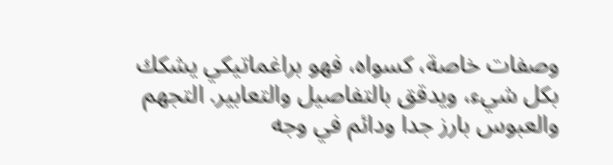وصفات خاصة، كسواه، فهو براغماتيكي يشكك بكل شيء، ويدقق بالتفاصيل والتعابير. التجهم والعبوس بارز جدا ودائم في وجه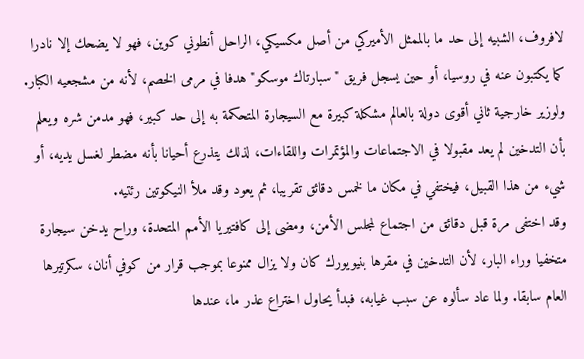لافروف، الشبيه إلى حد ما بالممثل الأميركي من أصل مكسيكي، الراحل أنطوني كوين، فهو لا يضحك إلا نادرا كما يكتبون عنه في روسيا، أو حين يسجل فريق "سبارتاك موسكو" هدفا في مرمى الخصم، لأنه من مشجعيه الكبار.
ولوزير خارجية ثاني أقوى دولة بالعالم مشكلة كبيرة مع السيجارة المتحكمة به إلى حد كبير، فهو مدمن شره ويعلم بأن التدخين لم يعد مقبولا في الاجتماعات والمؤتمرات واللقاءات، لذلك يتذرع أحيانا بأنه مضطر لغسل يديه، أو شيء من هذا القبيل، فيختفي في مكان ما لخمس دقائق تقريبا، ثم يعود وقد ملأ النيكوتين رئتيه.
وقد اختفى مرة قبل دقائق من اجتماع لمجلس الأمن، ومضى إلى كافتيريا الأمم المتحدة، وراح يدخن سيجارة متخفيا وراء البار، لأن التدخين في مقرها بنيويورك كان ولا يزال ممنوعا بموجب قرار من كوفي أنان، سكرتيرها العام سابقا. ولما عاد سألوه عن سبب غيابه، فبدأ يحاول اختراع عذر ما، عندها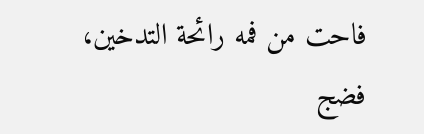فاحت من فمه رائحة التدخين، فضج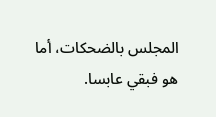المجلس بالضحكات، أما هو فبقي عابسا.